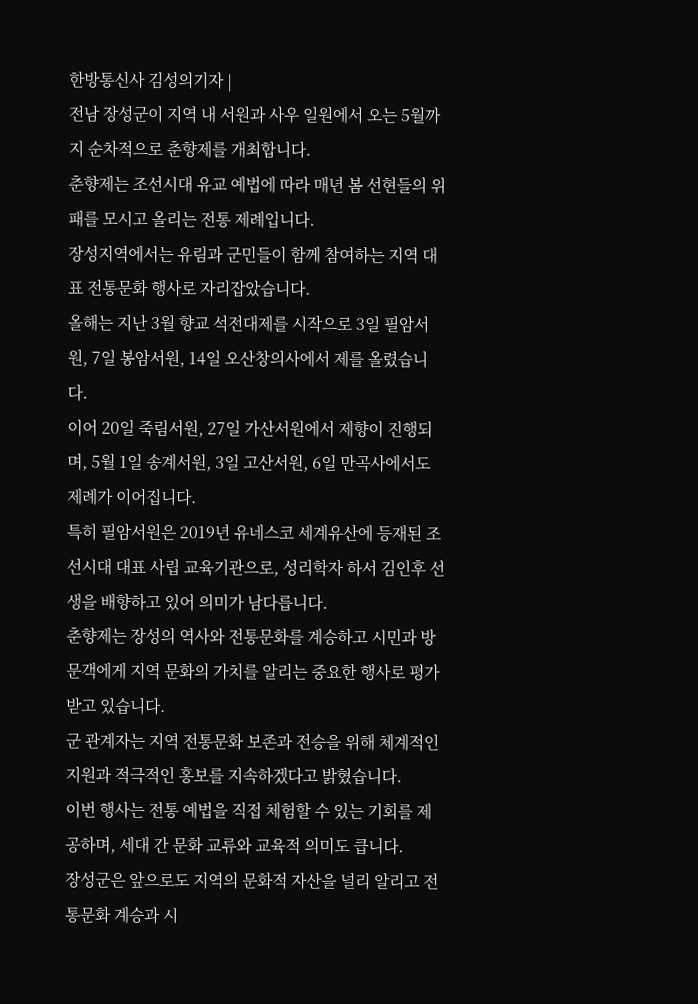한방통신사 김성의기자 |
전남 장성군이 지역 내 서원과 사우 일원에서 오는 5월까지 순차적으로 춘향제를 개최합니다.
춘향제는 조선시대 유교 예법에 따라 매년 봄 선현들의 위패를 모시고 올리는 전통 제례입니다.
장성지역에서는 유림과 군민들이 함께 참여하는 지역 대표 전통문화 행사로 자리잡았습니다.
올해는 지난 3월 향교 석전대제를 시작으로 3일 필암서원, 7일 봉암서원, 14일 오산창의사에서 제를 올렸습니다.
이어 20일 죽림서원, 27일 가산서원에서 제향이 진행되며, 5월 1일 송계서원, 3일 고산서원, 6일 만곡사에서도 제례가 이어집니다.
특히 필암서원은 2019년 유네스코 세계유산에 등재된 조선시대 대표 사립 교육기관으로, 성리학자 하서 김인후 선생을 배향하고 있어 의미가 남다릅니다.
춘향제는 장성의 역사와 전통문화를 계승하고 시민과 방문객에게 지역 문화의 가치를 알리는 중요한 행사로 평가받고 있습니다.
군 관계자는 지역 전통문화 보존과 전승을 위해 체계적인 지원과 적극적인 홍보를 지속하겠다고 밝혔습니다.
이번 행사는 전통 예법을 직접 체험할 수 있는 기회를 제공하며, 세대 간 문화 교류와 교육적 의미도 큽니다.
장성군은 앞으로도 지역의 문화적 자산을 널리 알리고 전통문화 계승과 시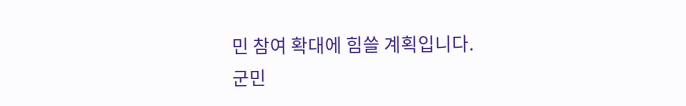민 참여 확대에 힘쓸 계획입니다.
군민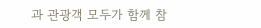과 관광객 모두가 함께 참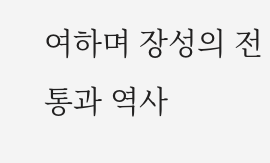여하며 장성의 전통과 역사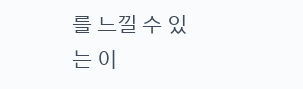를 느낄 수 있는 이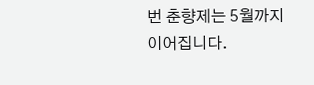번 춘향제는 5월까지 이어집니다.